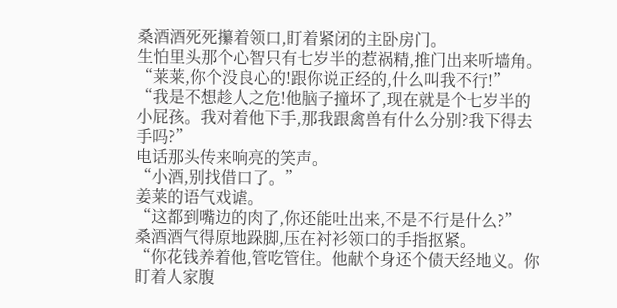桑酒酒死死攥着领口,盯着紧闭的主卧房门。
生怕里头那个心智只有七岁半的惹祸精,推门出来听墙角。
“莱莱,你个没良心的!跟你说正经的,什么叫我不行!”
“我是不想趁人之危!他脑子撞坏了,现在就是个七岁半的小屁孩。我对着他下手,那我跟禽兽有什么分别?我下得去手吗?”
电话那头传来响亮的笑声。
“小酒,别找借口了。”
姜莱的语气戏谑。
“这都到嘴边的肉了,你还能吐出来,不是不行是什么?”
桑酒酒气得原地跺脚,压在衬衫领口的手指抠紧。
“你花钱养着他,管吃管住。他献个身还个债天经地义。你盯着人家腹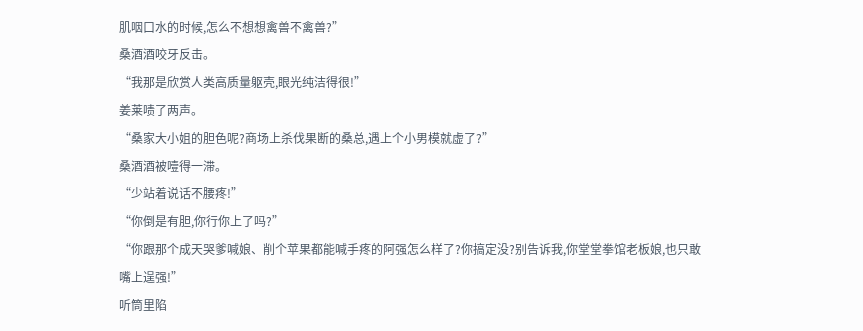肌咽口水的时候,怎么不想想禽兽不禽兽?”
桑酒酒咬牙反击。
“我那是欣赏人类高质量躯壳,眼光纯洁得很!”
姜莱啧了两声。
“桑家大小姐的胆色呢?商场上杀伐果断的桑总,遇上个小男模就虚了?”
桑酒酒被噎得一滞。
“少站着说话不腰疼!”
“你倒是有胆,你行你上了吗?”
“你跟那个成天哭爹喊娘、削个苹果都能喊手疼的阿强怎么样了?你搞定没?别告诉我,你堂堂拳馆老板娘,也只敢嘴上逞强!”
听筒里陷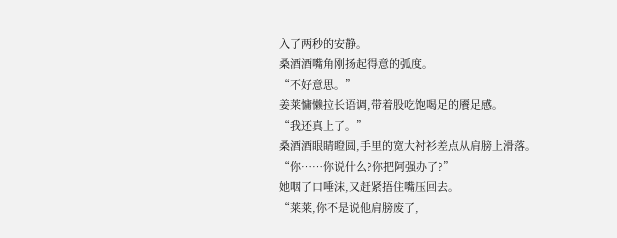入了两秒的安静。
桑酒酒嘴角刚扬起得意的弧度。
“不好意思。”
姜莱慵懒拉长语调,带着股吃饱喝足的餍足感。
“我还真上了。”
桑酒酒眼睛瞪圆,手里的宽大衬衫差点从肩膀上滑落。
“你……你说什么?你把阿强办了?”
她咽了口唾沫,又赶紧捂住嘴压回去。
“莱莱,你不是说他肩膀废了,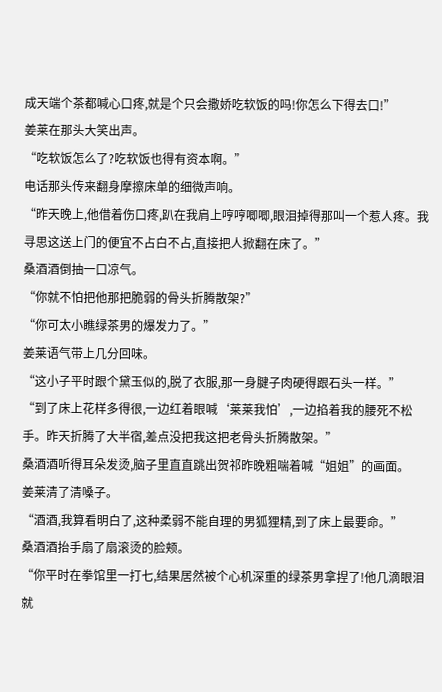成天端个茶都喊心口疼,就是个只会撒娇吃软饭的吗!你怎么下得去口!”
姜莱在那头大笑出声。
“吃软饭怎么了?吃软饭也得有资本啊。”
电话那头传来翻身摩擦床单的细微声响。
“昨天晚上,他借着伤口疼,趴在我肩上哼哼唧唧,眼泪掉得那叫一个惹人疼。我寻思这送上门的便宜不占白不占,直接把人掀翻在床了。”
桑酒酒倒抽一口凉气。
“你就不怕把他那把脆弱的骨头折腾散架?”
“你可太小瞧绿茶男的爆发力了。”
姜莱语气带上几分回味。
“这小子平时跟个黛玉似的,脱了衣服,那一身腱子肉硬得跟石头一样。”
“到了床上花样多得很,一边红着眼喊‘莱莱我怕’,一边掐着我的腰死不松手。昨天折腾了大半宿,差点没把我这把老骨头折腾散架。”
桑酒酒听得耳朵发烫,脑子里直直跳出贺祁昨晚粗喘着喊“姐姐”的画面。
姜莱清了清嗓子。
“酒酒,我算看明白了,这种柔弱不能自理的男狐狸精,到了床上最要命。”
桑酒酒抬手扇了扇滚烫的脸颊。
“你平时在拳馆里一打七,结果居然被个心机深重的绿茶男拿捏了!他几滴眼泪就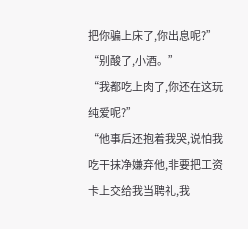把你骗上床了,你出息呢?”
“别酸了,小酒。”
“我都吃上肉了,你还在这玩纯爱呢?”
“他事后还抱着我哭,说怕我吃干抹净嫌弃他,非要把工资卡上交给我当聘礼,我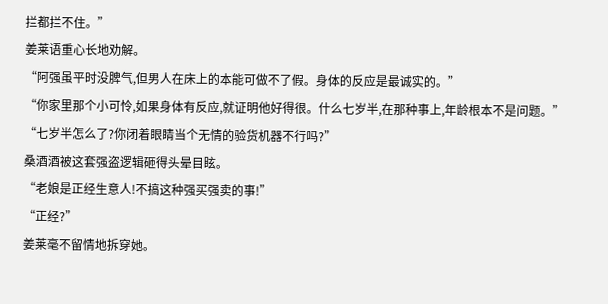拦都拦不住。”
姜莱语重心长地劝解。
“阿强虽平时没脾气,但男人在床上的本能可做不了假。身体的反应是最诚实的。”
“你家里那个小可怜,如果身体有反应,就证明他好得很。什么七岁半,在那种事上,年龄根本不是问题。”
“七岁半怎么了?你闭着眼睛当个无情的验货机器不行吗?”
桑酒酒被这套强盗逻辑砸得头晕目眩。
“老娘是正经生意人!不搞这种强买强卖的事!”
“正经?”
姜莱毫不留情地拆穿她。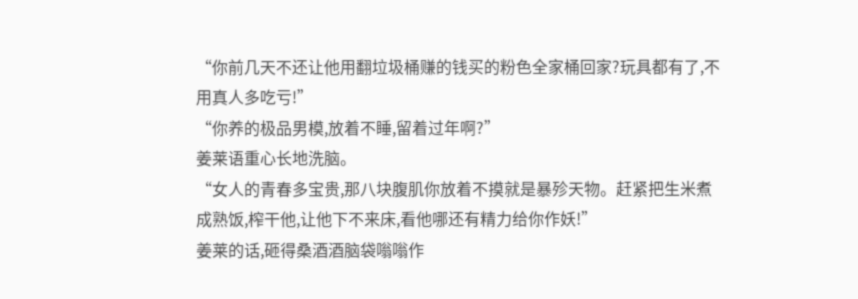“你前几天不还让他用翻垃圾桶赚的钱买的粉色全家桶回家?玩具都有了,不用真人多吃亏!”
“你养的极品男模,放着不睡,留着过年啊?”
姜莱语重心长地洗脑。
“女人的青春多宝贵,那八块腹肌你放着不摸就是暴殄天物。赶紧把生米煮成熟饭,榨干他,让他下不来床,看他哪还有精力给你作妖!”
姜莱的话,砸得桑酒酒脑袋嗡嗡作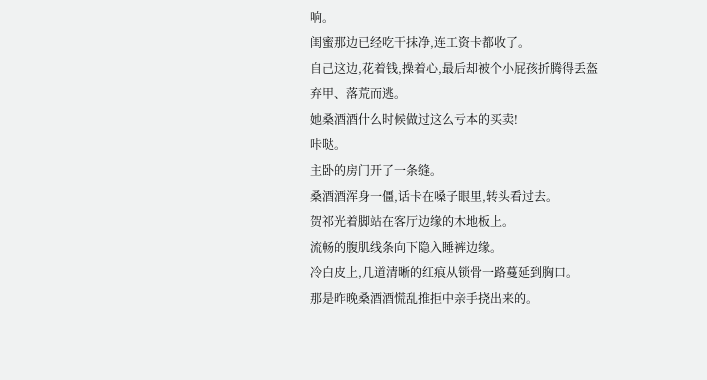响。
闺蜜那边已经吃干抹净,连工资卡都收了。
自己这边,花着钱,操着心,最后却被个小屁孩折腾得丢盔弃甲、落荒而逃。
她桑酒酒什么时候做过这么亏本的买卖!
咔哒。
主卧的房门开了一条缝。
桑酒酒浑身一僵,话卡在嗓子眼里,转头看过去。
贺祁光着脚站在客厅边缘的木地板上。
流畅的腹肌线条向下隐入睡裤边缘。
冷白皮上,几道清晰的红痕从锁骨一路蔓延到胸口。
那是昨晚桑酒酒慌乱推拒中亲手挠出来的。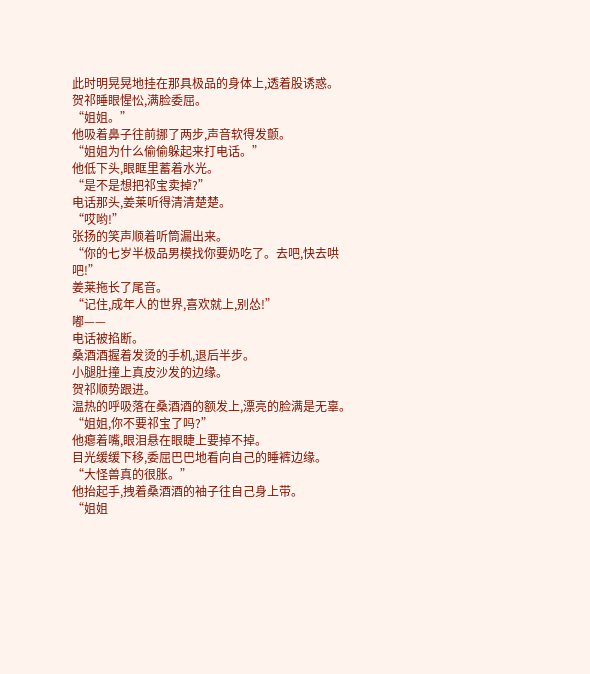此时明晃晃地挂在那具极品的身体上,透着股诱惑。
贺祁睡眼惺忪,满脸委屈。
“姐姐。”
他吸着鼻子往前挪了两步,声音软得发颤。
“姐姐为什么偷偷躲起来打电话。”
他低下头,眼眶里蓄着水光。
“是不是想把祁宝卖掉?”
电话那头,姜莱听得清清楚楚。
“哎哟!”
张扬的笑声顺着听筒漏出来。
“你的七岁半极品男模找你要奶吃了。去吧,快去哄吧!”
姜莱拖长了尾音。
“记住,成年人的世界,喜欢就上,别怂!”
嘟——
电话被掐断。
桑酒酒握着发烫的手机,退后半步。
小腿肚撞上真皮沙发的边缘。
贺祁顺势跟进。
温热的呼吸落在桑酒酒的额发上,漂亮的脸满是无辜。
“姐姐,你不要祁宝了吗?”
他瘪着嘴,眼泪悬在眼睫上要掉不掉。
目光缓缓下移,委屈巴巴地看向自己的睡裤边缘。
“大怪兽真的很胀。”
他抬起手,拽着桑酒酒的袖子往自己身上带。
“姐姐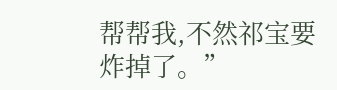帮帮我,不然祁宝要炸掉了。”